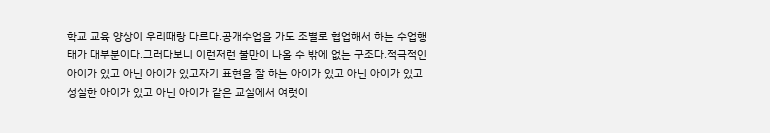학교 교육 양상이 우리때랑 다르다.공개수업을 가도 조별로 협업해서 하는 수업행태가 대부분이다.그러다보니 이런저런 불만이 나올 수 밖에 없는 구조다.적극적인 아이가 있고 아닌 아이가 있고자기 표현을 잘 하는 아이가 있고 아닌 아이가 있고성실한 아이가 있고 아닌 아이가 같은 교실에서 여럿이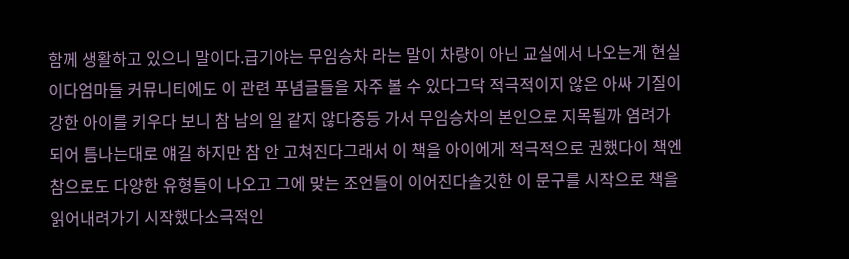함께 생활하고 있으니 말이다.급기야는 무임승차 라는 말이 차량이 아닌 교실에서 나오는게 현실이다엄마들 커뮤니티에도 이 관련 푸념글들을 자주 볼 수 있다그닥 적극적이지 않은 아싸 기질이 강한 아이를 키우다 보니 참 남의 일 같지 않다중등 가서 무임승차의 본인으로 지목될까 염려가 되어 틈나는대로 얘길 하지만 참 안 고쳐진다그래서 이 책을 아이에게 적극적으로 권했다이 책엔 참으로도 다양한 유형들이 나오고 그에 맞는 조언들이 이어진다솔깃한 이 문구를 시작으로 책을 읽어내려가기 시작했다소극적인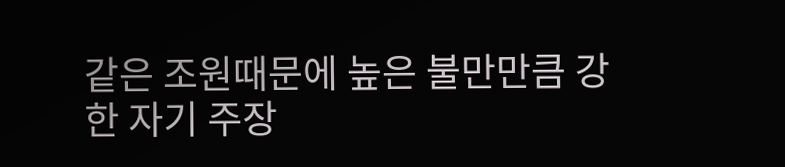같은 조원때문에 높은 불만만큼 강한 자기 주장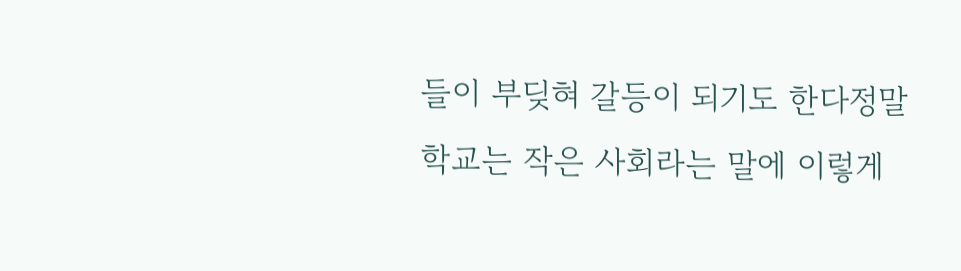들이 부딪혀 갈등이 되기도 한다정말 학교는 작은 사회라는 말에 이렇게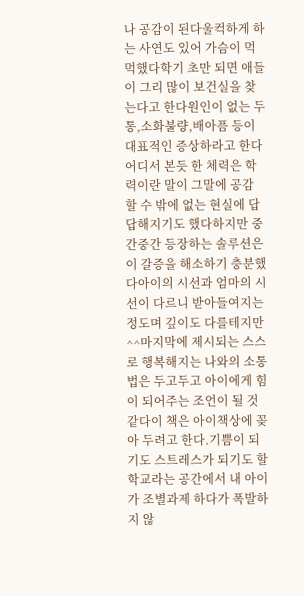나 공감이 된다울컥하게 하는 사연도 있어 가슴이 먹먹했다학기 초만 되면 애들이 그리 많이 보건실을 찾는다고 한다원인이 없는 두통,소화불량,배아픔 등이 대표적인 증상하라고 한다어디서 본듯 한 체력은 학력이란 말이 그말에 공감 할 수 밖에 없는 현실에 답답해지기도 했다하지만 중간중간 등장하는 솔루션은 이 갈증을 해소하기 충분했다아이의 시선과 엄마의 시선이 다르니 받아들여지는 정도며 깊이도 다를테지만^^마지막에 제시되는 스스로 행복해지는 나와의 소통법은 두고두고 아이에게 힘이 되어주는 조언이 될 것 같다이 책은 아이책상에 꽂아 두려고 한다.기쁨이 되기도 스트레스가 되기도 할 학교라는 공간에서 내 아이가 조별과제 하다가 폭발하지 않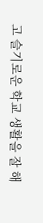고 슬기로운 학교 생활을 잘 해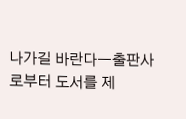나가길 바란다ㅡ출판사로부터 도서를 제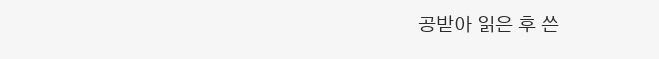공받아 읽은 후 쓴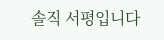솔직 서평입니다